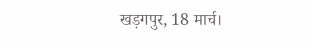खड़गपुर, 18 मार्च।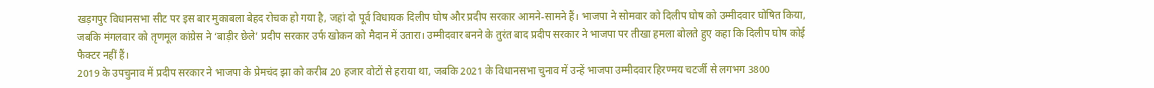खड़गपुर विधानसभा सीट पर इस बार मुकाबला बेहद रोचक हो गया है, जहां दो पूर्व विधायक दिलीप घोष और प्रदीप सरकार आमने-सामने हैं। भाजपा ने सोमवार को दिलीप घोष को उम्मीदवार घोषित किया, जबकि मंगलवार को तृणमूल कांग्रेस ने ‘बाड़ीर छेले’ प्रदीप सरकार उर्फ खोकन को मैदान में उतारा। उम्मीदवार बनने के तुरंत बाद प्रदीप सरकार ने भाजपा पर तीखा हमला बोलते हुए कहा कि दिलीप घोष कोई फैक्टर नहीं हैं।
2019 के उपचुनाव में प्रदीप सरकार ने भाजपा के प्रेमचंद झा को करीब 20 हजार वोटों से हराया था, जबकि 2021 के विधानसभा चुनाव में उन्हें भाजपा उम्मीदवार हिरण्मय चटर्जी से लगभग 3800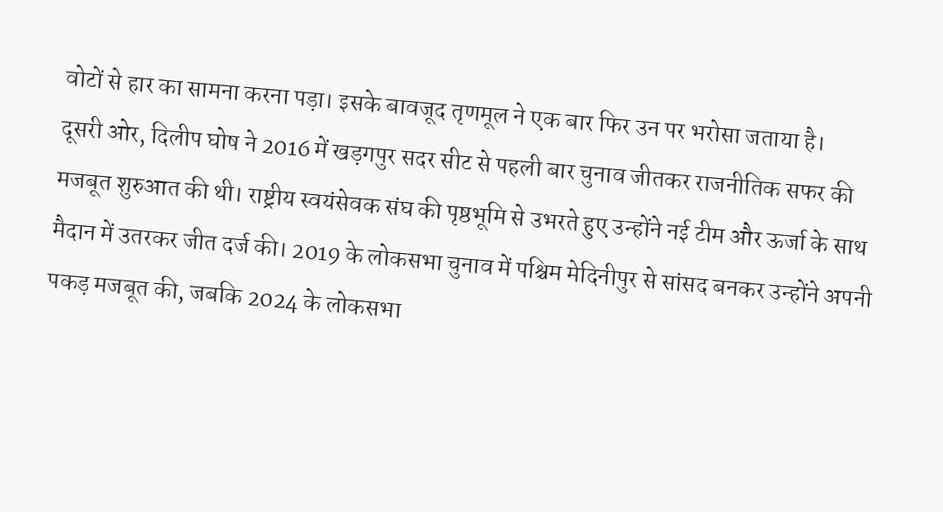वोटों से हार का सामना करना पड़ा। इसके बावजूद तृणमूल ने एक बार फिर उन पर भरोसा जताया है।
दूसरी ओर, दिलीप घोष ने 2016 में खड़गपुर सदर सीट से पहली बार चुनाव जीतकर राजनीतिक सफर की मजबूत शुरुआत की थी। राष्ट्रीय स्वयंसेवक संघ की पृष्ठभूमि से उभरते हुए उन्होंने नई टीम और ऊर्जा के साथ मैदान में उतरकर जीत दर्ज की। 2019 के लोकसभा चुनाव में पश्चिम मेदिनीपुर से सांसद बनकर उन्होंने अपनी पकड़ मजबूत की, जबकि 2024 के लोकसभा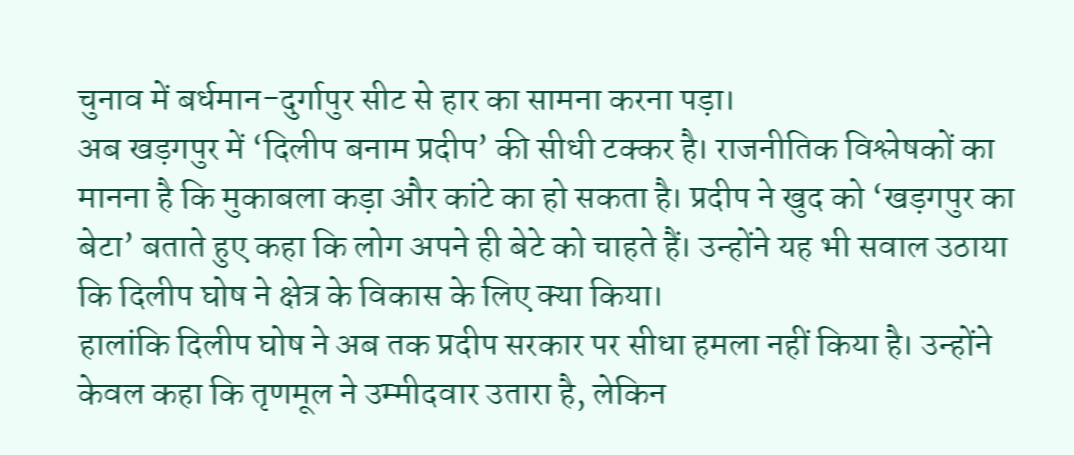चुनाव में बर्धमान-दुर्गापुर सीट से हार का सामना करना पड़ा।
अब खड़गपुर में ‘दिलीप बनाम प्रदीप’ की सीधी टक्कर है। राजनीतिक विश्लेषकों का मानना है कि मुकाबला कड़ा और कांटे का हो सकता है। प्रदीप ने खुद को ‘खड़गपुर का बेटा’ बताते हुए कहा कि लोग अपने ही बेटे को चाहते हैं। उन्होंने यह भी सवाल उठाया कि दिलीप घोष ने क्षेत्र के विकास के लिए क्या किया।
हालांकि दिलीप घोष ने अब तक प्रदीप सरकार पर सीधा हमला नहीं किया है। उन्होंने केवल कहा कि तृणमूल ने उम्मीदवार उतारा है, लेकिन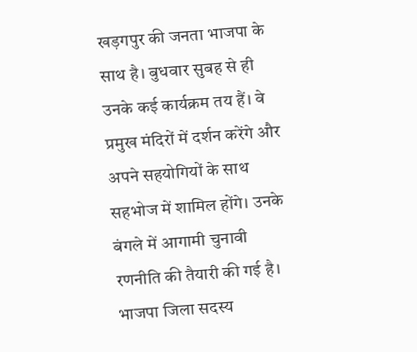खड़गपुर की जनता भाजपा के साथ है। बुधवार सुबह से ही उनके कई कार्यक्रम तय हैं। वे प्रमुख मंदिरों में दर्शन करेंगे और अपने सहयोगियों के साथ सहभोज में शामिल होंगे। उनके बंगले में आगामी चुनावी रणनीति की तैयारी की गई है।
भाजपा जिला सदस्य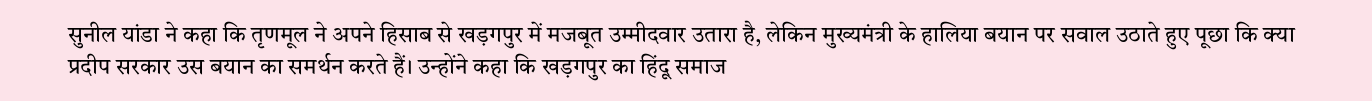सुनील यांडा ने कहा कि तृणमूल ने अपने हिसाब से खड़गपुर में मजबूत उम्मीदवार उतारा है, लेकिन मुख्यमंत्री के हालिया बयान पर सवाल उठाते हुए पूछा कि क्या प्रदीप सरकार उस बयान का समर्थन करते हैं। उन्होंने कहा कि खड़गपुर का हिंदू समाज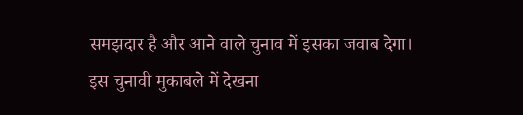समझदार है और आने वाले चुनाव में इसका जवाब देगा।
इस चुनावी मुकाबले में देखना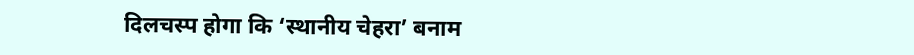दिलचस्प होगा कि ‘स्थानीय चेहरा’ बनाम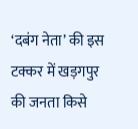‘दबंग नेता’ की इस टक्कर में खड़गपुर की जनता किसे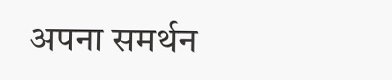अपना समर्थन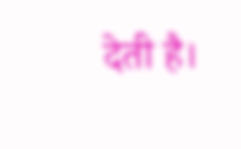देती है।